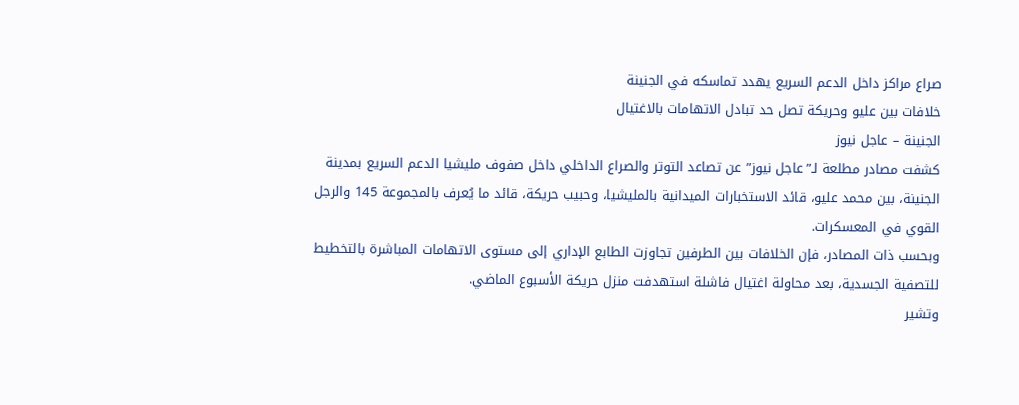صراع مراكز داخل الدعم السريع يهدد تماسكه في الجنينة
خلافات بين عليو وحريكة تصل حد تبادل الاتهامات بالاغتيال
الجنينة – عاجل نيوز
كشفت مصادر مطلعة لـ”عاجل نيوز” عن تصاعد التوتر والصراع الداخلي داخل صفوف مليشيا الدعم السريع بمدينة الجنينة، بين محمد عليو، قائد الاستخبارات الميدانية بالمليشيا، وحبيب حريكة، قائد ما يُعرف بالمجموعة 145 والرجل القوي في المعسكرات.
وبحسب ذات المصادر، فإن الخلافات بين الطرفين تجاوزت الطابع الإداري إلى مستوى الاتهامات المباشرة بالتخطيط للتصفية الجسدية، بعد محاولة اغتيال فاشلة استهدفت منزل حريكة الأسبوع الماضي.
وتشير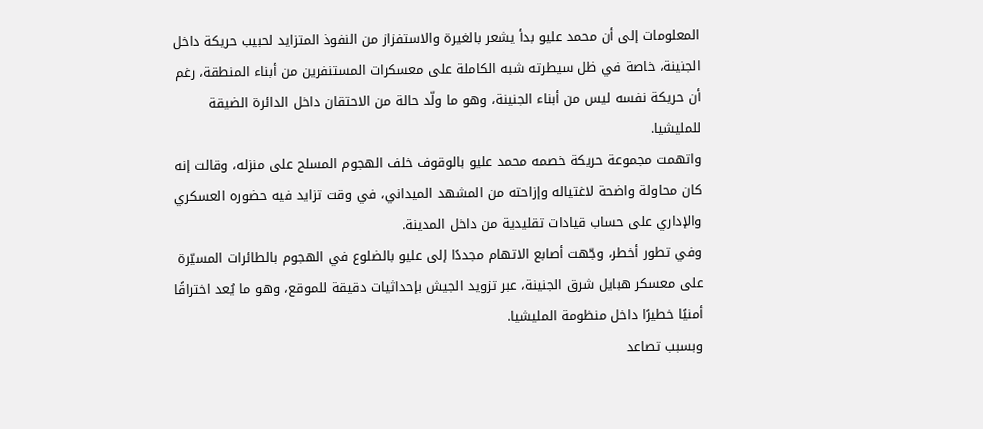المعلومات إلى أن محمد عليو بدأ يشعر بالغيرة والاستفزاز من النفوذ المتزايد لحبيب حريكة داخل الجنينة، خاصة في ظل سيطرته شبه الكاملة على معسكرات المستنفرين من أبناء المنطقة، رغم أن حريكة نفسه ليس من أبناء الجنينة، وهو ما ولّد حالة من الاحتقان داخل الدائرة الضيقة للمليشيا.
واتهمت مجموعة حريكة خصمه محمد عليو بالوقوف خلف الهجوم المسلح على منزله، وقالت إنه كان محاولة واضحة لاغتياله وإزاحته من المشهد الميداني، في وقت تزايد فيه حضوره العسكري والإداري على حساب قيادات تقليدية من داخل المدينة.
وفي تطور أخطر، وجّهت أصابع الاتهام مجددًا إلى عليو بالضلوع في الهجوم بالطائرات المسيّرة على معسكر هبايل شرق الجنينة، عبر تزويد الجيش بإحداثيات دقيقة للموقع، وهو ما يُعد اختراقًا أمنيًا خطيرًا داخل منظومة المليشيا.
وبسبب تصاعد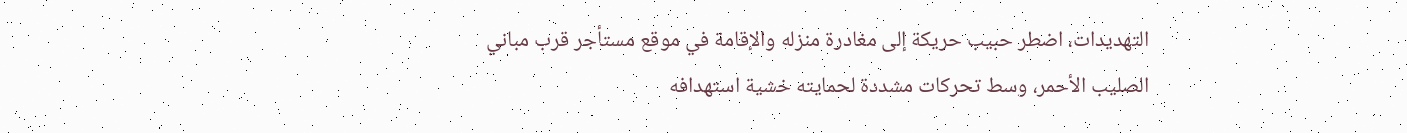التهديدات، اضطر حبيب حريكة إلى مغادرة منزله والإقامة في موقع مستأجر قرب مباني الصليب الأحمر، وسط تحركات مشددة لحمايته خشية استهدافه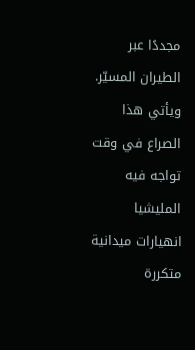مجددًا عبر الطيران المسيّر.
ويأتي هذا الصراع في وقت تواجه فيه المليشيا انهيارات ميدانية متكررة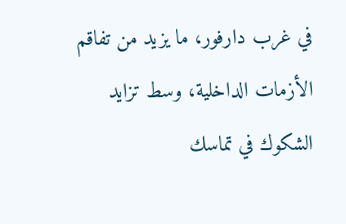في غرب دارفور، ما يزيد من تفاقم الأزمات الداخلية، وسط تزايد الشكوك في تماسك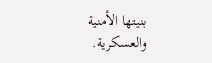بنيتها الأمنية والعسكرية.